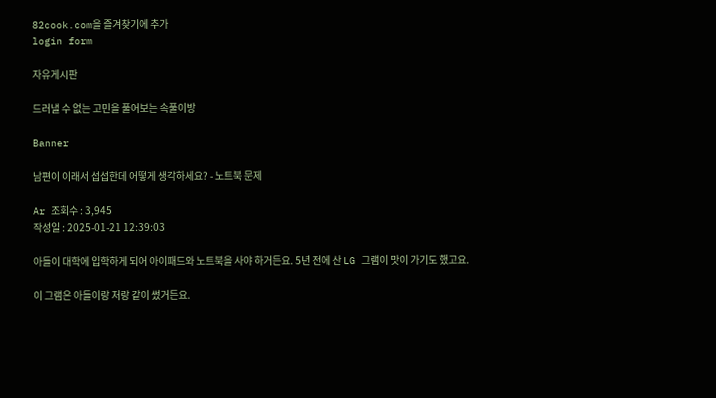82cook.com을 즐겨찾기에 추가
login form

자유게시판

드러낼 수 없는 고민을 풀어보는 속풀이방

Banner

남편이 이래서 섭섭한데 어떻게 생각하세요? - 노트북 문제

Ar 조회수 : 3,945
작성일 : 2025-01-21 12:39:03

아들이 대학에 입학하게 되어 아이패드와 노트북을 사야 하거든요. 5년 전에 산 LG 그램이 맛이 가기도 했고요.

이 그램은 아들이랑 저랑 같이 썼거든요.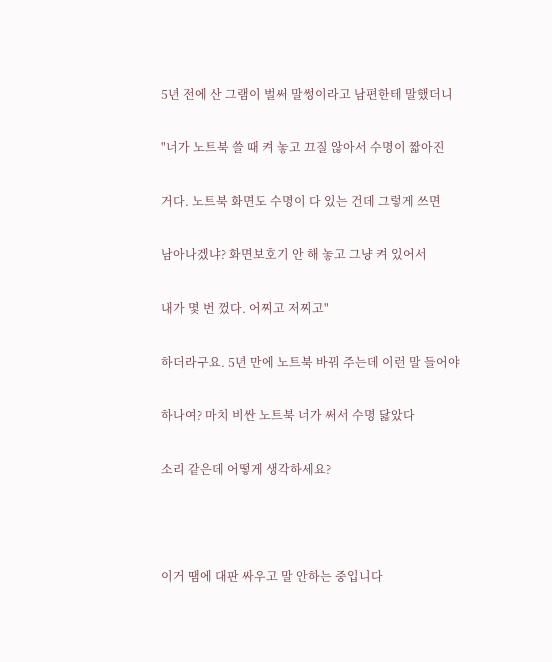5년 전에 산 그램이 벌써 말썽이라고 남편한테 말했더니

"너가 노트북 쓸 때 켜 놓고 끄질 않아서 수명이 짧아진

거다. 노트북 화면도 수명이 다 있는 건데 그렇게 쓰면

남아나겠냐? 화면보호기 안 해 놓고 그냥 켜 있어서

내가 몇 번 껐다. 어찌고 저찌고"

하더라구요. 5년 만에 노트북 바꿔 주는데 이런 말 들어야

하나여? 마치 비싼 노트북 너가 써서 수명 닳았다

소리 같은데 어떻게 생각하세요?



이거 땜에 대판 싸우고 말 안하는 중입니다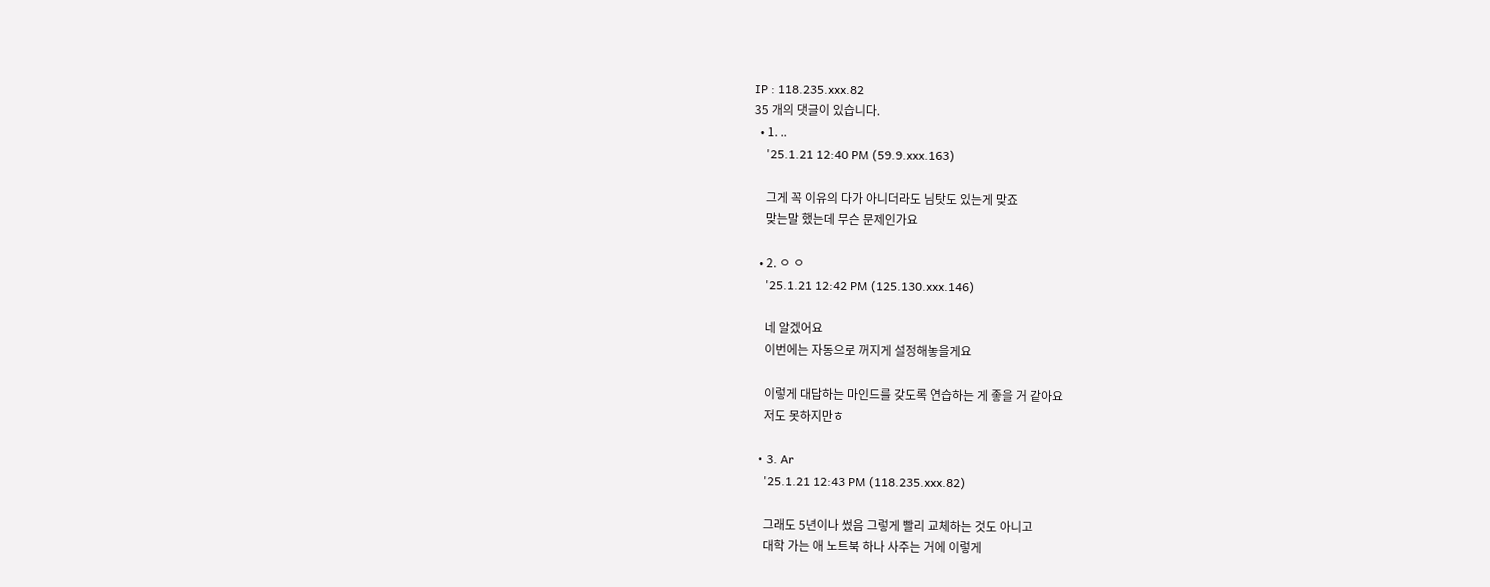IP : 118.235.xxx.82
35 개의 댓글이 있습니다.
  • 1. ..
    '25.1.21 12:40 PM (59.9.xxx.163)

    그게 꼭 이유의 다가 아니더라도 님탓도 있는게 맞죠
    맞는말 했는데 무슨 문제인가요

  • 2. ㅇ ㅇ
    '25.1.21 12:42 PM (125.130.xxx.146)

    네 알겠어요
    이번에는 자동으로 꺼지게 설정해놓을게요

    이렇게 대답하는 마인드를 갖도록 연습하는 게 좋을 거 같아요
    저도 못하지만ㅎ

  • 3. Ar
    '25.1.21 12:43 PM (118.235.xxx.82)

    그래도 5년이나 썼음 그렇게 빨리 교체하는 것도 아니고
    대학 가는 애 노트북 하나 사주는 거에 이렇게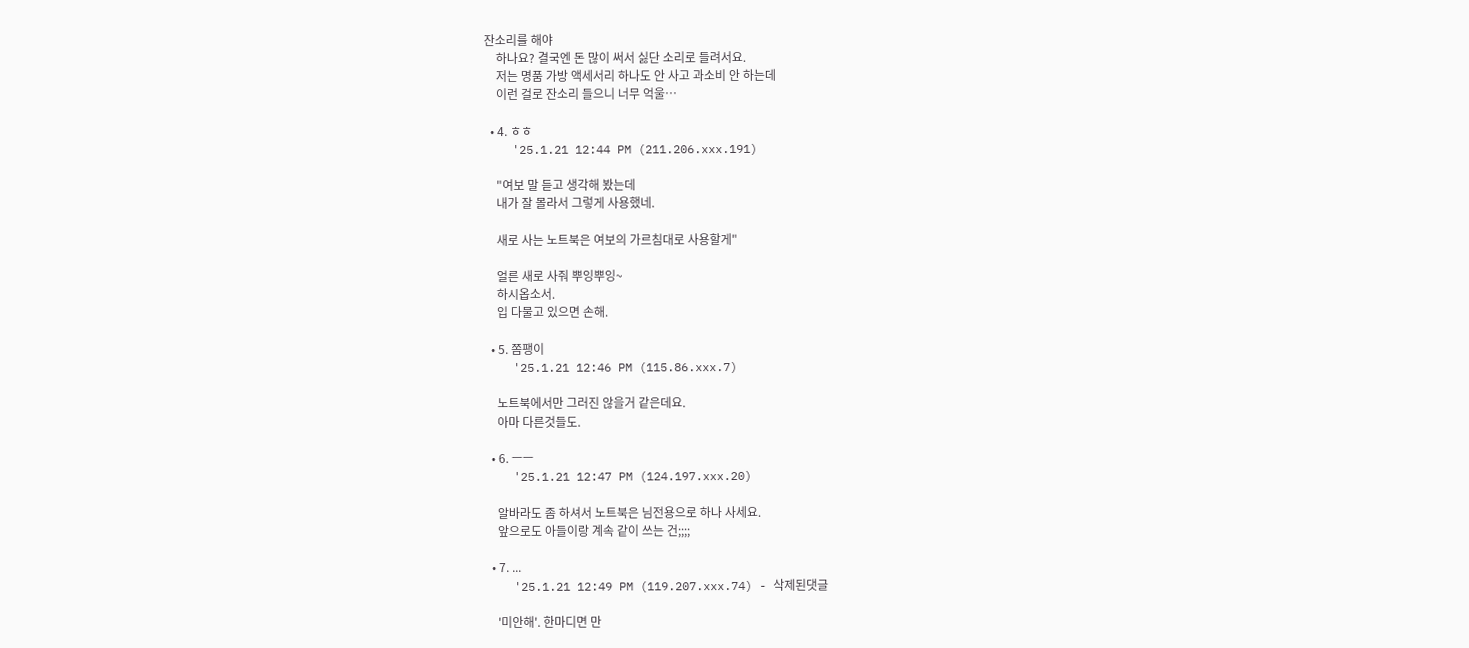잔소리를 해야
    하나요? 결국엔 돈 많이 써서 싫단 소리로 들려서요.
    저는 명품 가방 액세서리 하나도 안 사고 과소비 안 하는데
    이런 걸로 잔소리 들으니 너무 억울…

  • 4. ㅎㅎ
    '25.1.21 12:44 PM (211.206.xxx.191)

    "여보 말 듣고 생각해 봤는데
    내가 잘 몰라서 그렇게 사용했네.

    새로 사는 노트북은 여보의 가르침대로 사용할게"

    얼른 새로 사줘 뿌잉뿌잉~
    하시옵소서.
    입 다물고 있으면 손해.

  • 5. 쫌팽이
    '25.1.21 12:46 PM (115.86.xxx.7)

    노트북에서만 그러진 않을거 같은데요.
    아마 다른것들도.

  • 6. ㅡㅡ
    '25.1.21 12:47 PM (124.197.xxx.20)

    알바라도 좀 하셔서 노트북은 님전용으로 하나 사세요.
    앞으로도 아들이랑 계속 같이 쓰는 건;;;;

  • 7. ...
    '25.1.21 12:49 PM (119.207.xxx.74) - 삭제된댓글

    '미안해'. 한마디면 만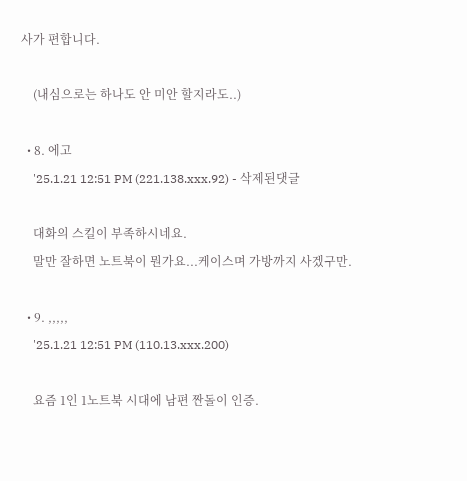사가 편합니다.

    (내심으로는 하나도 안 미안 할지라도..)

  • 8. 에고
    '25.1.21 12:51 PM (221.138.xxx.92) - 삭제된댓글

    대화의 스킬이 부족하시네요.
    말만 잘하면 노트북이 뭔가요...케이스며 가방까지 사겠구만.

  • 9. ,,,,,
    '25.1.21 12:51 PM (110.13.xxx.200)

    요즘 1인 1노트북 시대에 남편 짠돌이 인증.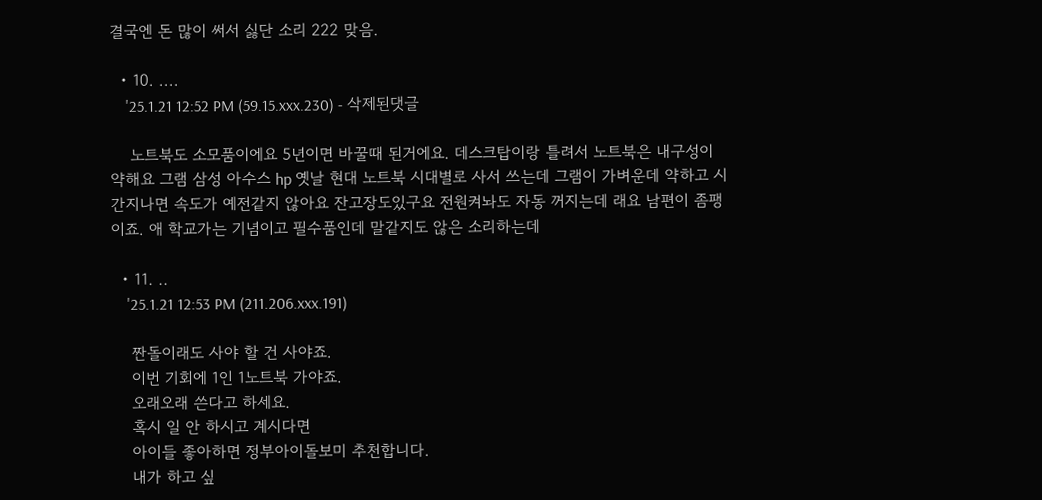결국엔 돈 많이 써서 싫단 소리 222 맞음.

  • 10. ....
    '25.1.21 12:52 PM (59.15.xxx.230) - 삭제된댓글

    노트북도 소모품이에요 5년이면 바꿀때 된거에요. 데스크탑이랑 틀려서 노트북은 내구성이 약해요 그램 삼성 아수스 hp 옛날 현대 노트북 시대별로 사서 쓰는데 그램이 가벼운데 약하고 시간지나면 속도가 예전같지 않아요 잔고장도있구요 전원켜놔도 자동 꺼지는데 래요 남편이 좀팽이죠. 애 학교가는 기념이고 필수품인데 말같지도 않은 소리하는데

  • 11. ..
    '25.1.21 12:53 PM (211.206.xxx.191)

    짠돌이래도 사야 할 건 사야죠.
    이번 기회에 1인 1노트북 가야죠.
    오래오래 쓴다고 하세요.
    혹시 일 안 하시고 계시다면
    아이들 좋아하면 정부아이돌보미 추천합니다.
    내가 하고 싶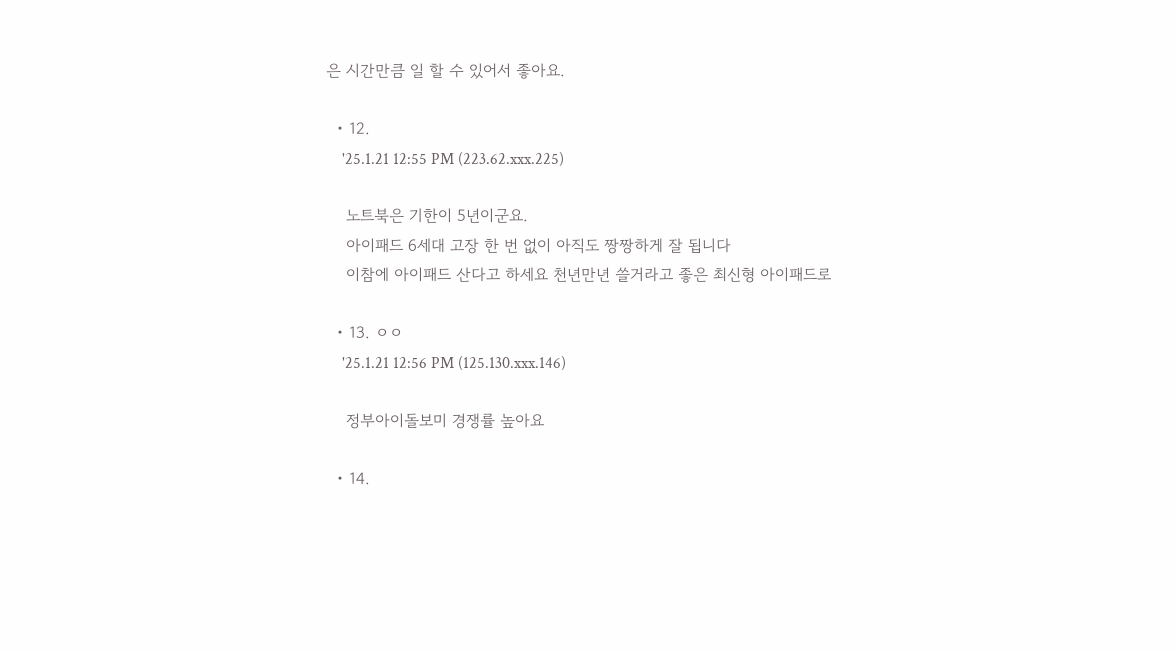은 시간만큼 일 할 수 있어서 좋아요.

  • 12.
    '25.1.21 12:55 PM (223.62.xxx.225)

    노트북은 기한이 5년이군요.
    아이패드 6세대 고장 한 번 없이 아직도 짱짱하게 잘 됩니다
    이참에 아이패드 산다고 하세요 천년만년 쓸거라고 좋은 최신형 아이패드로

  • 13. ㅇㅇ
    '25.1.21 12:56 PM (125.130.xxx.146)

    정부아이돌보미 경쟁률 높아요

  • 14.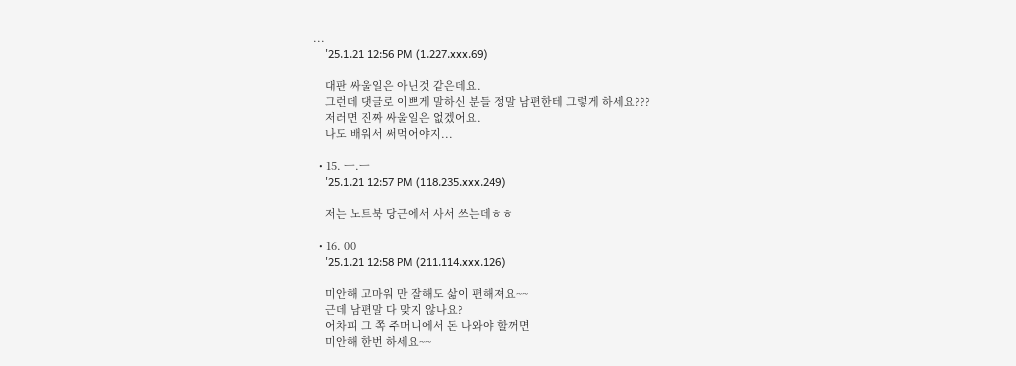...
    '25.1.21 12:56 PM (1.227.xxx.69)

    대판 싸울일은 아닌것 같은데요.
    그런데 댓글로 이쁘게 말하신 분들 정말 남편한테 그렇게 하세요???
    저러면 진짜 싸울일은 없겠어요.
    나도 배워서 써먹어야지...

  • 15. ㅡ.ㅡ
    '25.1.21 12:57 PM (118.235.xxx.249)

    저는 노트북 당근에서 사서 쓰는데ㅎㅎ

  • 16. 00
    '25.1.21 12:58 PM (211.114.xxx.126)

    미안해 고마워 만 잘해도 삶이 편해져요~~
    근데 남편말 다 맞지 않나요?
    어차피 그 쪽 주머니에서 돈 나와야 할꺼면
    미안해 한번 하세요~~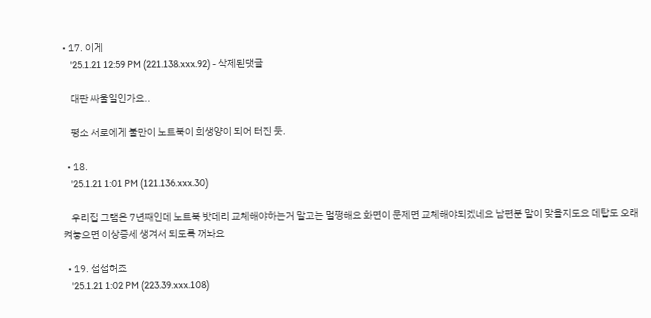• 17. 이게
    '25.1.21 12:59 PM (221.138.xxx.92) - 삭제된댓글

    대판 싸울일인가요..

    평소 서로에게 불만이 노트북이 희생양이 되어 터진 듯.

  • 18.
    '25.1.21 1:01 PM (121.136.xxx.30)

    우리집 그램은 7년째인데 노트북 밧데리 교체해야하는거 말고는 멀쩡해요 화면이 문제면 교체해야되겠네요 남편분 말이 맞을지도요 데탑도 오래 켜놓으면 이상증세 생겨서 되도록 꺼놔요

  • 19. 섭섭허죠
    '25.1.21 1:02 PM (223.39.xxx.108)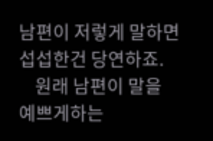남편이 저렇게 말하면 섭섭한건 당연하죠.
    원래 남편이 말을 예쁘게하는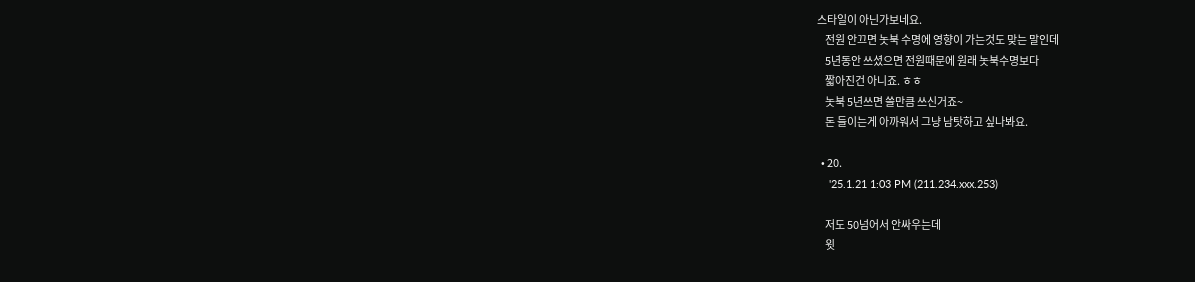스타일이 아닌가보네요.
    전원 안끄면 놋북 수명에 영향이 가는것도 맞는 말인데
    5년동안 쓰셨으면 전원때문에 원래 놋북수명보다
    짧아진건 아니죠. ㅎㅎ
    놋북 5년쓰면 쓸만큼 쓰신거죠~
    돈 들이는게 아까워서 그냥 남탓하고 싶나봐요.

  • 20.
    '25.1.21 1:03 PM (211.234.xxx.253)

    저도 50넘어서 안싸우는데
    윗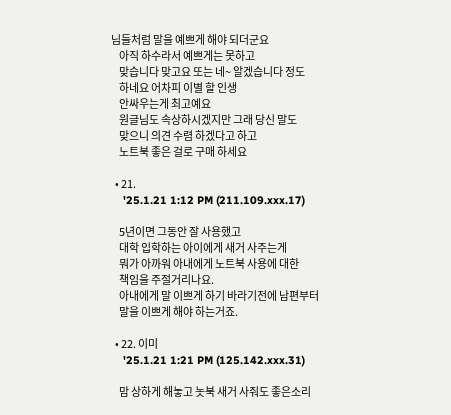님들처럼 말을 예쁘게 해야 되더군요
    아직 하수라서 예쁘게는 못하고
    맞습니다 맞고요 또는 네~ 알겠습니다 정도
    하네요 어차피 이별 할 인생
    안싸우는게 최고예요
    원글님도 속상하시겠지만 그래 당신 말도
    맞으니 의견 수렴 하겠다고 하고
    노트북 좋은 걸로 구매 하세요

  • 21.
    '25.1.21 1:12 PM (211.109.xxx.17)

    5년이면 그동안 잘 사용했고
    대학 입학하는 아이에게 새거 사주는게
    뭐가 아까워 아내에게 노트북 사용에 대한
    책임을 주절거리나요.
    아내에게 말 이쁘게 하기 바라기전에 남편부터
    말을 이쁘게 해야 하는거죠.

  • 22. 이미
    '25.1.21 1:21 PM (125.142.xxx.31)

    맘 상하게 해놓고 놋북 새거 사줘도 좋은소리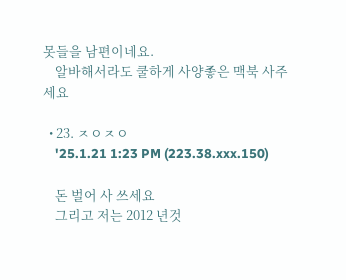못들을 남편이네요.
    알바해서라도 쿨하게 사양좋은 맥북 사주세요

  • 23. ㅈㅇㅈㅇ
    '25.1.21 1:23 PM (223.38.xxx.150)

    돈 벌어 사 쓰세요
    그리고 저는 2012 년것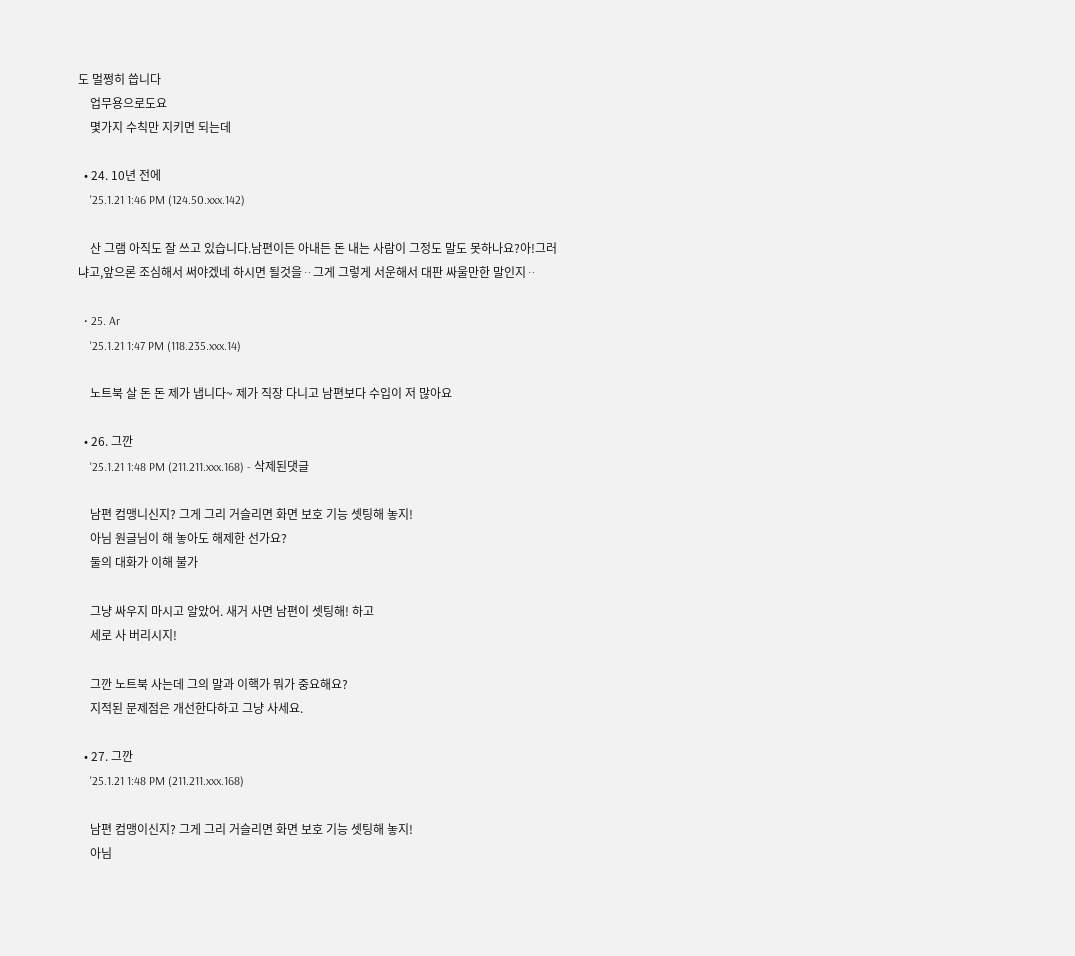도 멀쩡히 씁니다
    업무용으로도요
    몇가지 수칙만 지키면 되는데

  • 24. 10년 전에
    '25.1.21 1:46 PM (124.50.xxx.142)

    산 그램 아직도 잘 쓰고 있습니다.남편이든 아내든 돈 내는 사람이 그정도 말도 못하나요?아!그러냐고,앞으론 조심해서 써야겠네 하시면 될것을ᆢ그게 그렇게 서운해서 대판 싸울만한 말인지ᆢ

  • 25. Ar
    '25.1.21 1:47 PM (118.235.xxx.14)

    노트북 살 돈 돈 제가 냅니다~ 제가 직장 다니고 남편보다 수입이 저 많아요

  • 26. 그깐
    '25.1.21 1:48 PM (211.211.xxx.168) - 삭제된댓글

    남편 컴맹니신지? 그게 그리 거슬리면 화면 보호 기능 셋팅해 놓지!
    아님 원글님이 해 놓아도 해제한 선가요?
    둘의 대화가 이해 불가

    그냥 싸우지 마시고 알았어. 새거 사면 남편이 셋팅해! 하고
    세로 사 버리시지!

    그깐 노트북 사는데 그의 말과 이핵가 뭐가 중요해요?
    지적된 문제점은 개선한다하고 그냥 사세요.

  • 27. 그깐
    '25.1.21 1:48 PM (211.211.xxx.168)

    남편 컴맹이신지? 그게 그리 거슬리면 화면 보호 기능 셋팅해 놓지!
    아님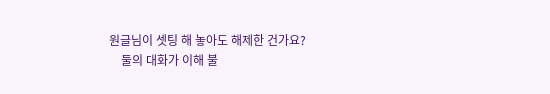원글님이 셋팅 해 놓아도 해제한 건가요?
    둘의 대화가 이해 불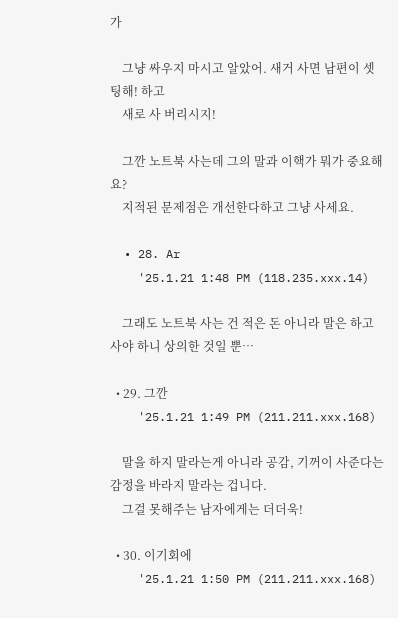가

    그냥 싸우지 마시고 알았어. 새거 사면 남편이 셋팅해! 하고
    새로 사 버리시지!

    그깐 노트북 사는데 그의 말과 이핵가 뭐가 중요해요?
    지적된 문제점은 개선한다하고 그냥 사세요.

  • 28. Ar
    '25.1.21 1:48 PM (118.235.xxx.14)

    그래도 노트북 사는 건 적은 돈 아니라 말은 하고 사야 하니 상의한 것일 뿐…

  • 29. 그깐
    '25.1.21 1:49 PM (211.211.xxx.168)

    말을 하지 말라는게 아니라 공감, 기꺼이 사준다는 감정을 바라지 말라는 겁니다.
    그걸 못해주는 남자에게는 더더욱!

  • 30. 이기회에
    '25.1.21 1:50 PM (211.211.xxx.168)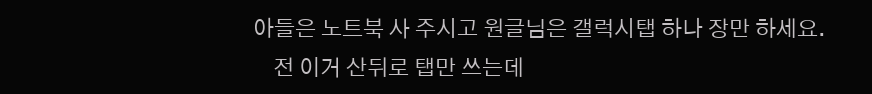아들은 노트북 사 주시고 원글님은 갤럭시탭 하나 장만 하세요.
    전 이거 산뒤로 탭만 쓰는데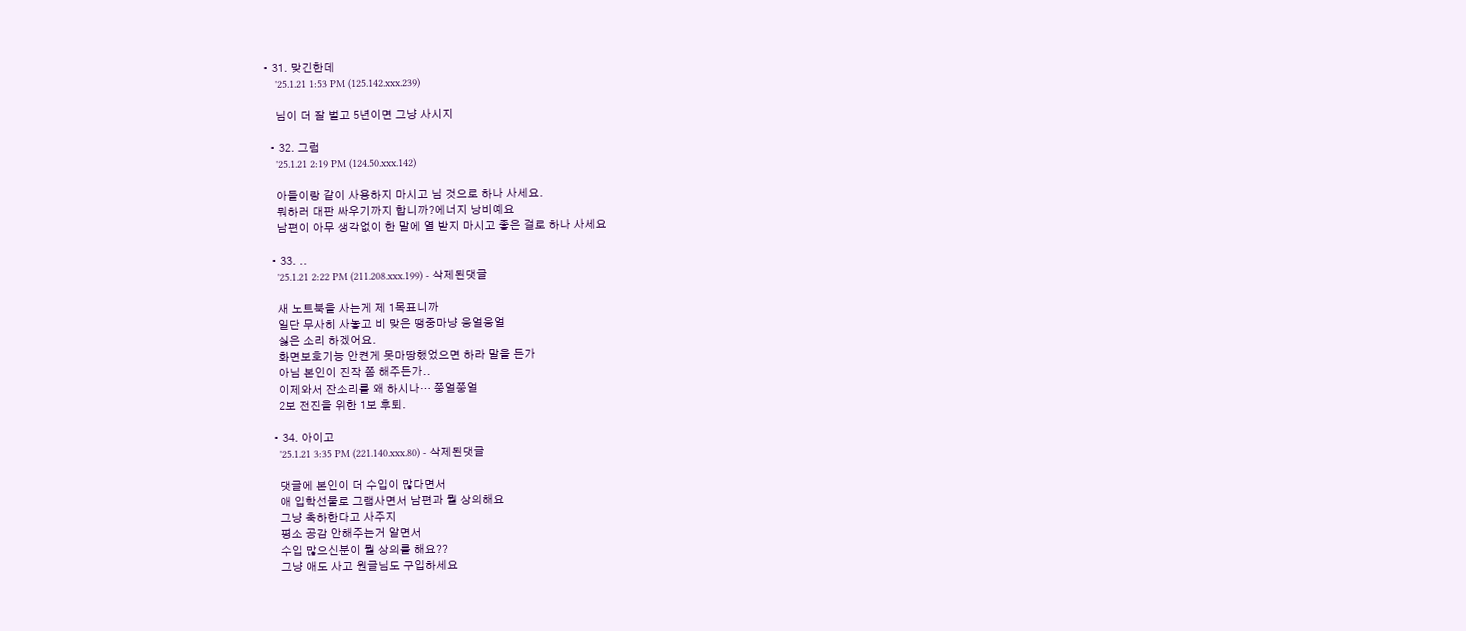• 31. 맞긴한데
    '25.1.21 1:53 PM (125.142.xxx.239)

    님이 더 잘 벌고 5년이면 그냥 사시지

  • 32. 그럼
    '25.1.21 2:19 PM (124.50.xxx.142)

    아들이랑 같이 사용하지 마시고 님 것으로 하나 사세요.
    뭐하러 대판 싸우기까지 합니까?에너지 낭비예요
    남편이 아무 생각없이 한 말에 열 받지 마시고 좋은 걸로 하나 사세요

  • 33. ..
    '25.1.21 2:22 PM (211.208.xxx.199) - 삭제된댓글

    새 노트북을 사는게 제 1목표니까
    일단 무사히 사놓고 비 맞은 땡중마냥 웅얼웅얼
    싫은 소리 하겠어요.
    화면보호기능 안켠게 못마땅했었으면 하라 말을 든가
    아님 본인이 진작 쫌 해주든가..
    이제와서 잔소리를 왜 하시나… 쭝얼쭝얼
    2보 전진을 위한 1보 후퇴.

  • 34. 아이고
    '25.1.21 3:35 PM (221.140.xxx.80) - 삭제된댓글

    댓글에 본인이 더 수입이 많다면서
    애 입학선물로 그램사면서 남편과 뭘 상의해요
    그냥 축하한다고 사주지
    평소 공감 안해주는거 알면서
    수입 많으신분이 뭘 상의를 해요??
    그냥 애도 사고 원글님도 구입하세요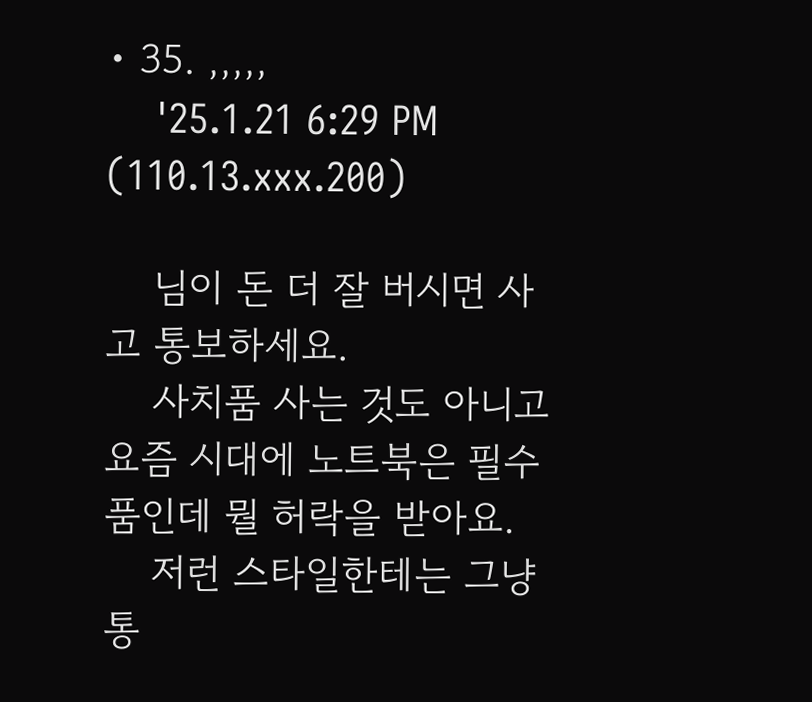• 35. ,,,,,
    '25.1.21 6:29 PM (110.13.xxx.200)

    님이 돈 더 잘 버시면 사고 통보하세요.
    사치품 사는 것도 아니고 요즘 시대에 노트북은 필수품인데 뭘 허락을 받아요.
    저런 스타일한테는 그냥 통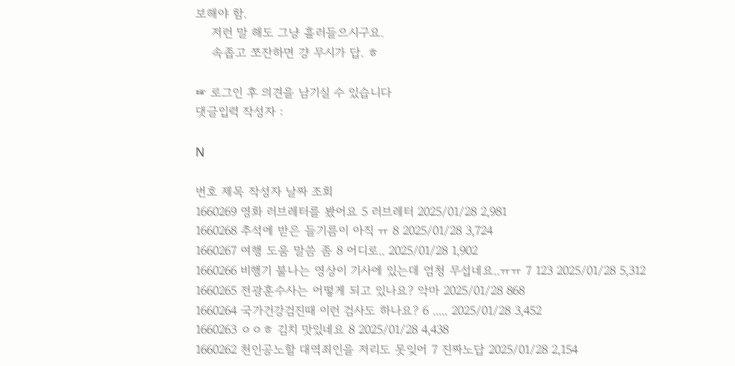보해야 함.
    저런 말 해도 그냥 흘러들으시구요.
    속좁고 쪼잔하면 걍 무시가 답. ㅎ

☞ 로그인 후 의견을 남기실 수 있습니다
댓글입력 작성자 :

N

번호 제목 작성자 날짜 조회
1660269 영화 러브레터를 봤어요 5 러브레터 2025/01/28 2,981
1660268 추석에 받은 들기름이 아직 ㅠ 8 2025/01/28 3,724
1660267 여행 도움 말씀 좀 8 어디로.. 2025/01/28 1,902
1660266 비행기 불나는 영상이 기사에 있는데 엄청 무섭네요..ㅠㅠ 7 123 2025/01/28 5,312
1660265 전광훈수사는 어떻게 되고 있나요? 악마 2025/01/28 868
1660264 국가건강검진때 이런 검사도 하나요? 6 ..... 2025/01/28 3,452
1660263 ㅇㅇㅎ 김치 맛있네요 8 2025/01/28 4,438
1660262 천인공노할 대역죄인을 저리도 못잊어 7 진짜노답 2025/01/28 2,154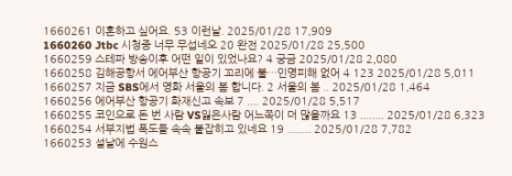1660261 이혼하고 싶어요. 53 이런날. 2025/01/28 17,909
1660260 Jtbc 시청중 너무 무섭네오 20 완전 2025/01/28 25,500
1660259 스테파 방송이후 어떤 일이 있었나요? 4 궁금 2025/01/28 2,080
1660258 김해공항서 에어부산 항공기 꼬리에 불…인명피해 없어 4 123 2025/01/28 5,011
1660257 지금 SBS에서 영화 서울의 봄 합니다. 2 서울의 봄 .. 2025/01/28 1,464
1660256 에어부산 항공기 화재신고 속보 7 .... 2025/01/28 5,517
1660255 코인으로 돈 번 사람 VS잃은사람 어느쪽이 더 많을까요 13 ........ 2025/01/28 6,323
1660254 서부지법 폭도들 속속 붙잡히고 있네요 19 ........ 2025/01/28 7,782
1660253 설날에 수원스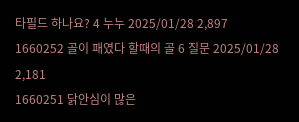타필드 하나요? 4 누누 2025/01/28 2,897
1660252 골이 패였다 할때의 골 6 질문 2025/01/28 2,181
1660251 닭안심이 많은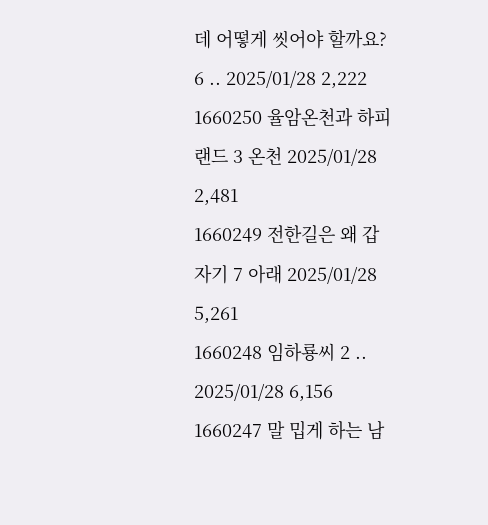데 어떻게 씻어야 할까요? 6 .. 2025/01/28 2,222
1660250 율암온천과 하피랜드 3 온천 2025/01/28 2,481
1660249 전한길은 왜 갑자기 7 아래 2025/01/28 5,261
1660248 임하룡씨 2 .. 2025/01/28 6,156
1660247 말 밉게 하는 남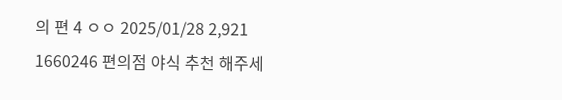의 편 4 ㅇㅇ 2025/01/28 2,921
1660246 편의점 야식 추천 해주세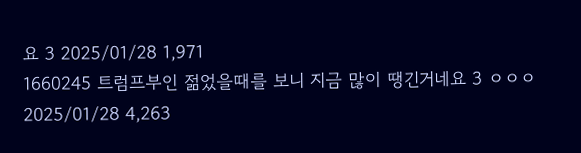요 3 2025/01/28 1,971
1660245 트럼프부인 젊었을때를 보니 지금 많이 땡긴거네요 3 ㅇㅇㅇ 2025/01/28 4,263